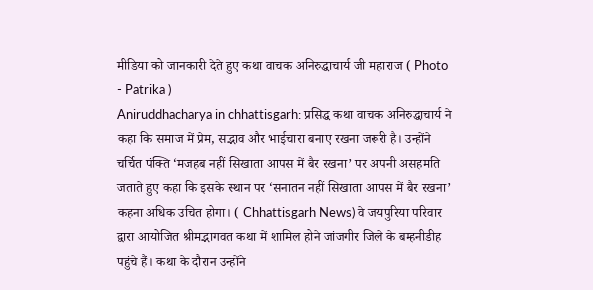मीडिया को जानकारी देते हुए कथा वाचक अनिरुद्धाचार्य जी महाराज ( Photo - Patrika )
Aniruddhacharya in chhattisgarh: प्रसिद्ध कथा वाचक अनिरुद्धाचार्य ने कहा कि समाज में प्रेम, सद्भाव और भाईचारा बनाए रखना जरूरी है। उन्होंने चर्चित पंक्ति ‘मजहब नहीं सिखाता आपस में बैर रखना’ पर अपनी असहमति जताते हुए कहा कि इसके स्थान पर ‘सनातन नहीं सिखाता आपस में बैर रखना’ कहना अधिक उचित होगा। ( Chhattisgarh News) वे जयपुरिया परिवार द्वारा आयोजित श्रीमद्भागवत कथा में शामिल होने जांजगीर जिले के बम्हनीडीह पहुंचे हैं। कथा के दौरान उन्होंने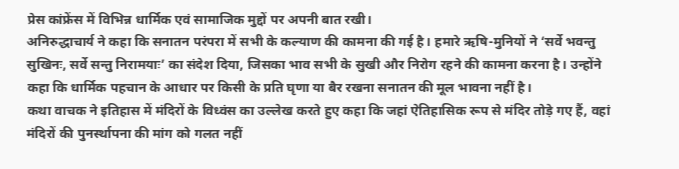प्रेस कांफ्रेंस में विभिन्न धार्मिक एवं सामाजिक मुद्दों पर अपनी बात रखी।
अनिरुद्धाचार्य ने कहा कि सनातन परंपरा में सभी के कल्याण की कामना की गई है। हमारे ऋषि-मुनियों ने ‘सर्वे भवन्तु सुखिनः, सर्वे सन्तु निरामयाः’ का संदेश दिया, जिसका भाव सभी के सुखी और निरोग रहने की कामना करना है। उन्होंने कहा कि धार्मिक पहचान के आधार पर किसी के प्रति घृणा या बैर रखना सनातन की मूल भावना नहीं है।
कथा वाचक ने इतिहास में मंदिरों के विध्वंस का उल्लेख करते हुए कहा कि जहां ऐतिहासिक रूप से मंदिर तोड़े गए हैं, वहां मंदिरों की पुनर्स्थापना की मांग को गलत नहीं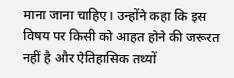माना जाना चाहिए। उन्होंने कहा कि इस विषय पर किसी को आहत होने की जरूरत नहीं है और ऐतिहासिक तथ्यों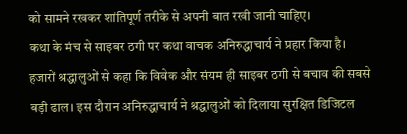को सामने रखकर शांतिपूर्ण तरीके से अपनी बात रखी जानी चाहिए।
कथा के मंच से साइबर ठगी पर कथा वाचक अनिरुद्धाचार्य ने प्रहार किया है। हजारों श्रद्धालुओं से कहा कि विवेक और संयम ही साइबर ठगी से बचाव की सबसे बड़ी ढाल। इस दौरान अनिरुद्धाचार्य ने श्रद्धालुओं को दिलाया सुरक्षित डिजिटल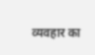व्यवहार का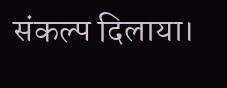संकल्प दिलाया।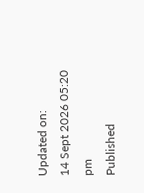Updated on:
14 Sept 2026 05:20 pm
Published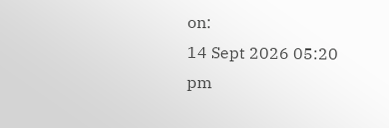on:
14 Sept 2026 05:20 pm